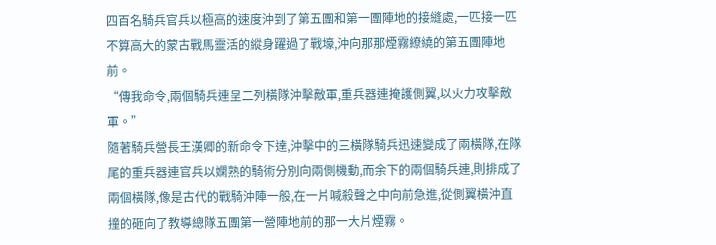四百名騎兵官兵以極高的速度沖到了第五團和第一團陣地的接縫處,一匹接一匹不算高大的蒙古戰馬靈活的縱身躍過了戰壕,沖向那那煙霧繚繞的第五團陣地前。
“傳我命令,兩個騎兵連呈二列橫隊沖擊敵軍,重兵器連掩護側翼,以火力攻擊敵軍。”
隨著騎兵營長王漢卿的新命令下達,沖擊中的三橫隊騎兵迅速變成了兩橫隊,在隊尾的重兵器連官兵以嫻熟的騎術分別向兩側機動,而余下的兩個騎兵連,則排成了兩個橫隊,像是古代的戰騎沖陣一般,在一片喊殺聲之中向前急進,從側翼橫沖直撞的砸向了教導總隊五團第一營陣地前的那一大片煙霧。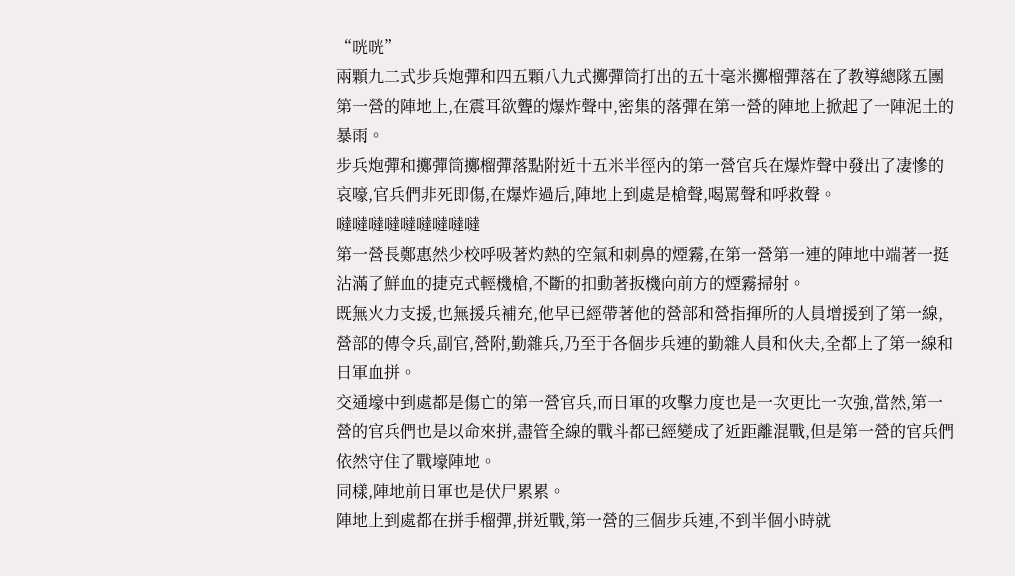“咣咣”
兩顆九二式步兵炮彈和四五顆八九式擲彈筒打出的五十毫米擲榴彈落在了教導總隊五團第一營的陣地上,在震耳欲聾的爆炸聲中,密集的落彈在第一營的陣地上掀起了一陣泥土的暴雨。
步兵炮彈和擲彈筒擲榴彈落點附近十五米半徑內的第一營官兵在爆炸聲中發出了凄慘的哀嚎,官兵們非死即傷,在爆炸過后,陣地上到處是槍聲,喝罵聲和呼救聲。
噠噠噠噠噠噠噠噠噠
第一營長鄭惠然少校呼吸著灼熱的空氣和刺鼻的煙霧,在第一營第一連的陣地中端著一挺沾滿了鮮血的捷克式輕機槍,不斷的扣動著扳機向前方的煙霧掃射。
既無火力支援,也無援兵補充,他早已經帶著他的營部和營指揮所的人員增援到了第一線,營部的傳令兵,副官,營附,勤雜兵,乃至于各個步兵連的勤雜人員和伙夫,全都上了第一線和日軍血拼。
交通壕中到處都是傷亡的第一營官兵,而日軍的攻擊力度也是一次更比一次強,當然,第一營的官兵們也是以命來拼,盡管全線的戰斗都已經變成了近距離混戰,但是第一營的官兵們依然守住了戰壕陣地。
同樣,陣地前日軍也是伏尸累累。
陣地上到處都在拼手榴彈,拼近戰,第一營的三個步兵連,不到半個小時就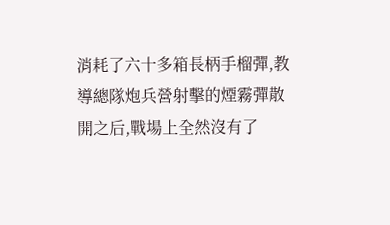消耗了六十多箱長柄手榴彈,教導總隊炮兵營射擊的煙霧彈散開之后,戰場上全然沒有了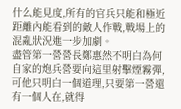什么能見度,所有的官兵只能和極近距離內能看到的敵人作戰,戰場上的混亂狀況進一步加劇。
盡管第一營營長鄭惠然不明白為何自家的炮兵營要向這里射擊煙霧彈,可他只明白一個道理,只要第一營還有一個人在,就得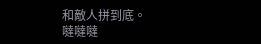和敵人拼到底。
噠噠噠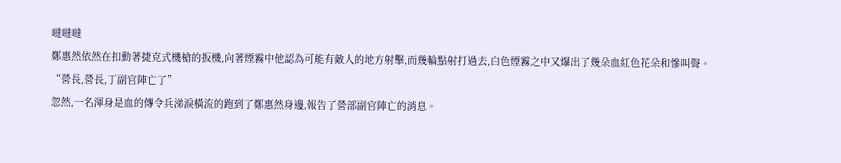噠噠噠
鄭惠然依然在扣動著捷克式機槍的扳機,向著煙霧中他認為可能有敵人的地方射擊,而幾輪點射打過去,白色煙霧之中又爆出了幾朵血紅色花朵和慘叫聲。
“營長,營長,丁副官陣亡了”
忽然,一名渾身是血的傳令兵涕淚橫流的跑到了鄭惠然身邊,報告了營部副官陣亡的消息。